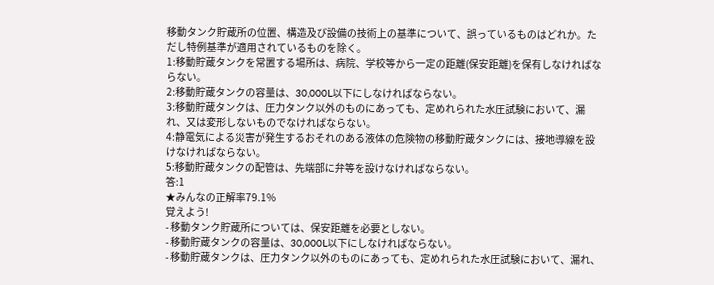移動タンク貯蔵所の位置、構造及び設備の技術上の基準について、誤っているものはどれか。ただし特例基準が適用されているものを除く。
1:移動貯蔵タンクを常置する場所は、病院、学校等から一定の距離(保安距離)を保有しなければならない。
2:移動貯蔵タンクの容量は、30,000L以下にしなければならない。
3:移動貯蔵タンクは、圧力タンク以外のものにあっても、定めれられた水圧試験において、漏れ、又は変形しないものでなければならない。
4:静電気による災害が発生するおそれのある液体の危険物の移動貯蔵タンクには、接地導線を設けなければならない。
5:移動貯蔵タンクの配管は、先端部に弁等を設けなければならない。
答:1
★みんなの正解率79.1%
覚えよう!
- 移動タンク貯蔵所については、保安距離を必要としない。
- 移動貯蔵タンクの容量は、30,000L以下にしなければならない。
- 移動貯蔵タンクは、圧力タンク以外のものにあっても、定めれられた水圧試験において、漏れ、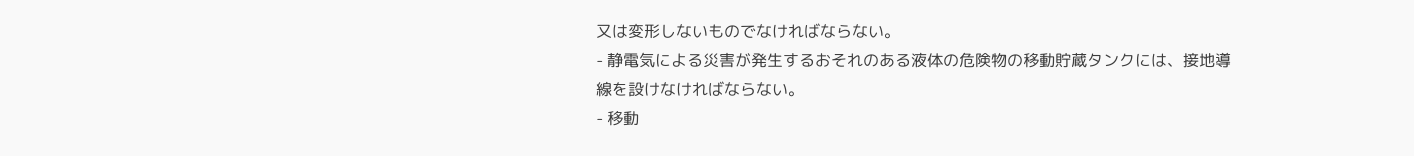又は変形しないものでなければならない。
- 静電気による災害が発生するおそれのある液体の危険物の移動貯蔵タンクには、接地導線を設けなければならない。
- 移動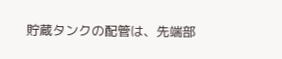貯蔵タンクの配管は、先端部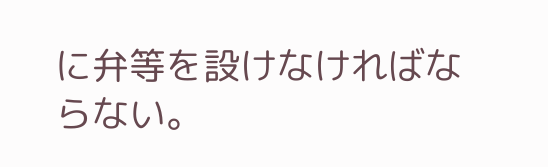に弁等を設けなければならない。